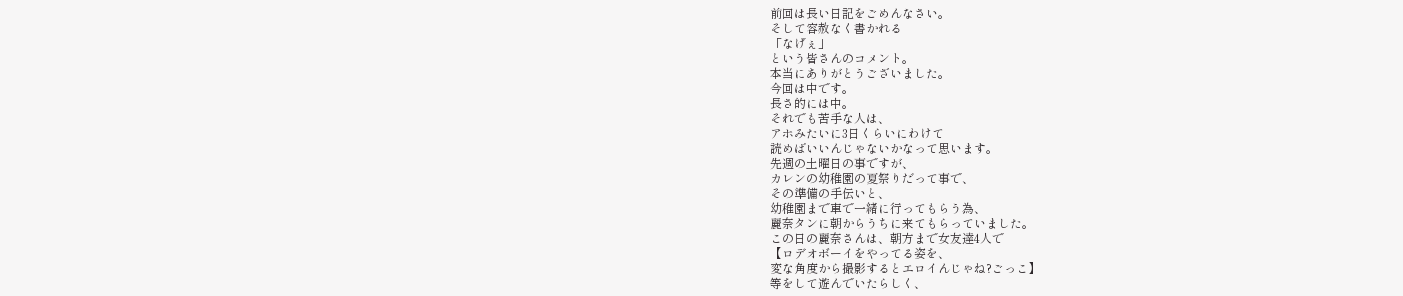前回は長い日記をごめんなさい。
そして容赦なく書かれる
「なげぇ」
という皆さんのコメント。
本当にありがとうございました。
今回は中です。
長さ的には中。
それでも苦手な人は、
アホみたいに3日くらいにわけて
読めばいいんじゃないかなって思います。
先週の土曜日の事ですが、
カレンの幼稚園の夏祭りだって事で、
その準備の手伝いと、
幼稚園まで車で一緒に行ってもらう為、
麗奈タンに朝からうちに来てもらっていました。
この日の麗奈さんは、朝方まで女友達4人で
【ロデオボーイをやってる姿を、
変な角度から撮影するとエロイんじゃね?ごっこ】
等をして遊んでいたらしく、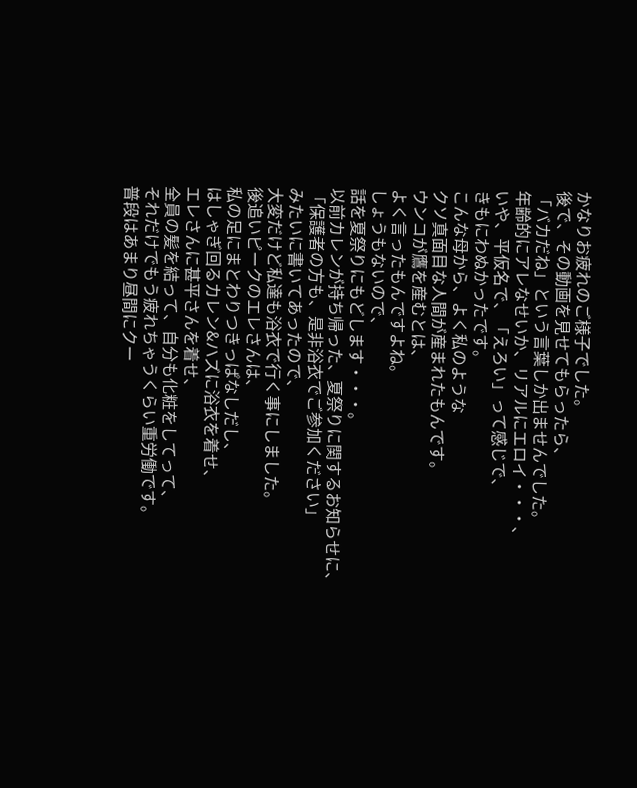かなりお疲れのご様子でした。
後で、その動画を見せてもらったら、
「バカだね」という言葉しか出ませんでした。
年齢的にアレなせいか、リアルにエロイ・・・、
いや、平仮名で、「えろい」って感じで、
きもにわぬかったです。
こんな母から、よく私のような
クソ真面目な人間が産まれたもんです。
ウンコが鷹を産むとは、
よく言ったもんですよね。
しょうもないので、
話を夏祭りにもどします・・・。
以前カレンが持ち帰った、夏祭りに関するお知らせに、
「保護者の方も、是非浴衣でご参加ください」
みたいに書いてあったので、
大変だけど私達も浴衣で行く事にしました。
後追いピークのエレさんは、
私の足にまとわりつきっぱなしだし、
はしゃぎ回るカレン&ハズに浴衣を着せ、
エレさんに甚平さんを着せ、
全員の髪を結って、自分も化粧をしてって、
それだけでもう疲れちゃうくらい重労働です。
普段はあまり昼間にクー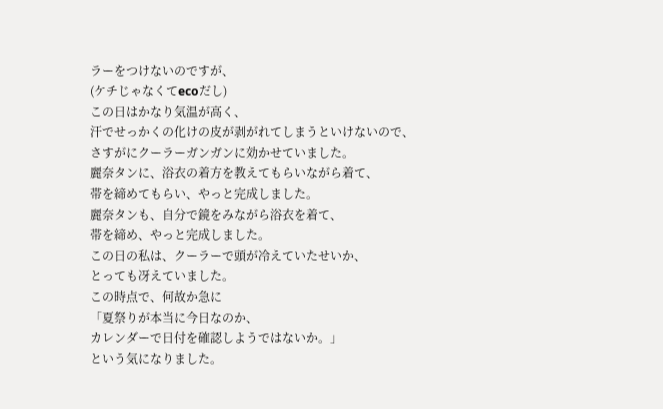ラーをつけないのですが、
(ケチじゃなくてecoだし)
この日はかなり気温が高く、
汗でせっかくの化けの皮が剥がれてしまうといけないので、
さすがにクーラーガンガンに効かせていました。
麗奈タンに、浴衣の着方を教えてもらいながら着て、
帯を締めてもらい、やっと完成しました。
麗奈タンも、自分で鏡をみながら浴衣を着て、
帯を締め、やっと完成しました。
この日の私は、クーラーで頭が冷えていたせいか、
とっても冴えていました。
この時点で、何故か急に
「夏祭りが本当に今日なのか、
カレンダーで日付を確認しようではないか。」
という気になりました。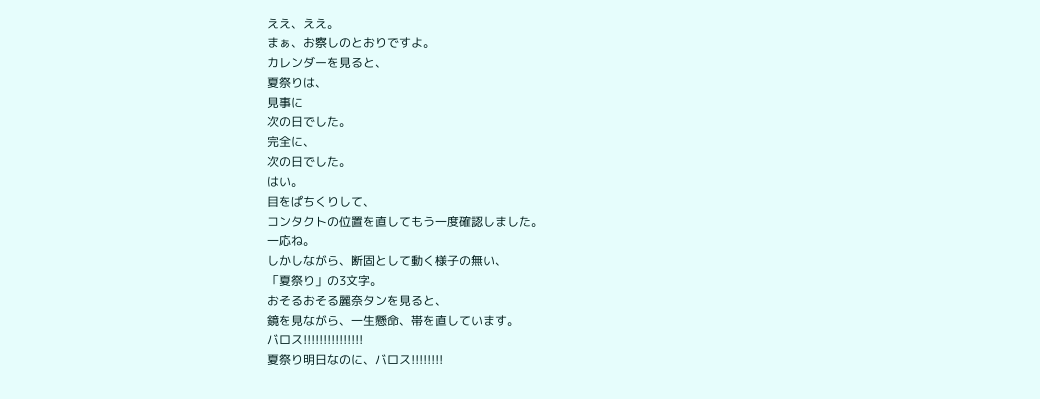ええ、ええ。
まぁ、お察しのとおりですよ。
カレンダーを見ると、
夏祭りは、
見事に
次の日でした。
完全に、
次の日でした。
はい。
目をぱちくりして、
コンタクトの位置を直してもう一度確認しました。
一応ね。
しかしながら、断固として動く様子の無い、
「夏祭り」の3文字。
おそるおそる麗奈タンを見ると、
鏡を見ながら、一生懸命、帯を直しています。
バロス!!!!!!!!!!!!!!!
夏祭り明日なのに、バロス!!!!!!!!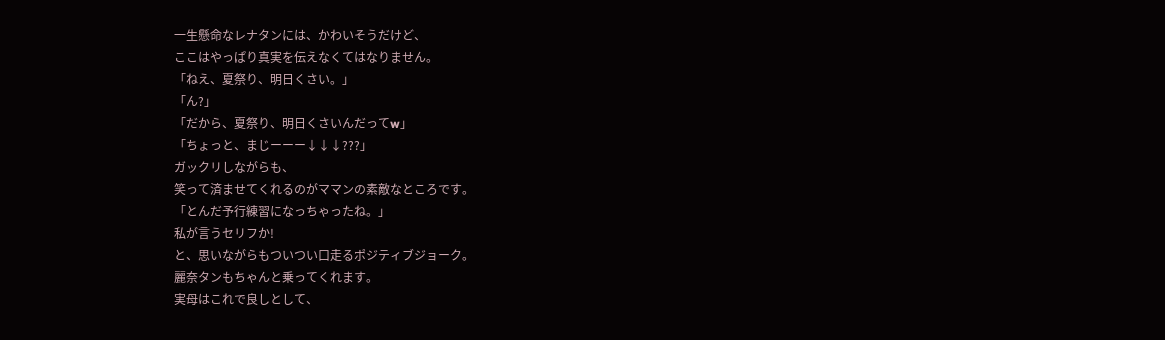一生懸命なレナタンには、かわいそうだけど、
ここはやっぱり真実を伝えなくてはなりません。
「ねえ、夏祭り、明日くさい。」
「ん?」
「だから、夏祭り、明日くさいんだってw」
「ちょっと、まじーーー↓↓↓???」
ガックリしながらも、
笑って済ませてくれるのがママンの素敵なところです。
「とんだ予行練習になっちゃったね。」
私が言うセリフか!
と、思いながらもついつい口走るポジティブジョーク。
麗奈タンもちゃんと乗ってくれます。
実母はこれで良しとして、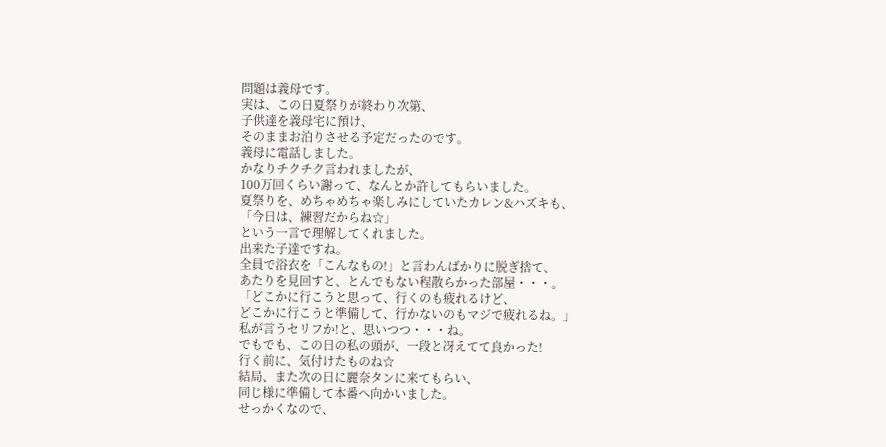問題は義母です。
実は、この日夏祭りが終わり次第、
子供達を義母宅に預け、
そのままお泊りさせる予定だったのです。
義母に電話しました。
かなりチクチク言われましたが、
100万回くらい謝って、なんとか許してもらいました。
夏祭りを、めちゃめちゃ楽しみにしていたカレン&ハズキも、
「今日は、練習だからね☆」
という一言で理解してくれました。
出来た子達ですね。
全員で浴衣を「こんなもの!」と言わんばかりに脱ぎ捨て、
あたりを見回すと、とんでもない程散らかった部屋・・・。
「どこかに行こうと思って、行くのも疲れるけど、
どこかに行こうと準備して、行かないのもマジで疲れるね。」
私が言うセリフか!と、思いつつ・・・ね。
でもでも、この日の私の頭が、一段と冴えてて良かった!
行く前に、気付けたものね☆
結局、また次の日に麗奈タンに来てもらい、
同じ様に準備して本番へ向かいました。
せっかくなので、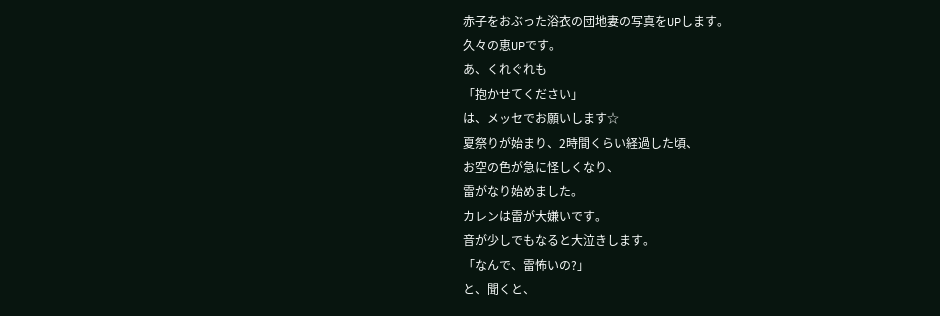赤子をおぶった浴衣の団地妻の写真をUPします。
久々の恵UPです。
あ、くれぐれも
「抱かせてください」
は、メッセでお願いします☆
夏祭りが始まり、2時間くらい経過した頃、
お空の色が急に怪しくなり、
雷がなり始めました。
カレンは雷が大嫌いです。
音が少しでもなると大泣きします。
「なんで、雷怖いの?」
と、聞くと、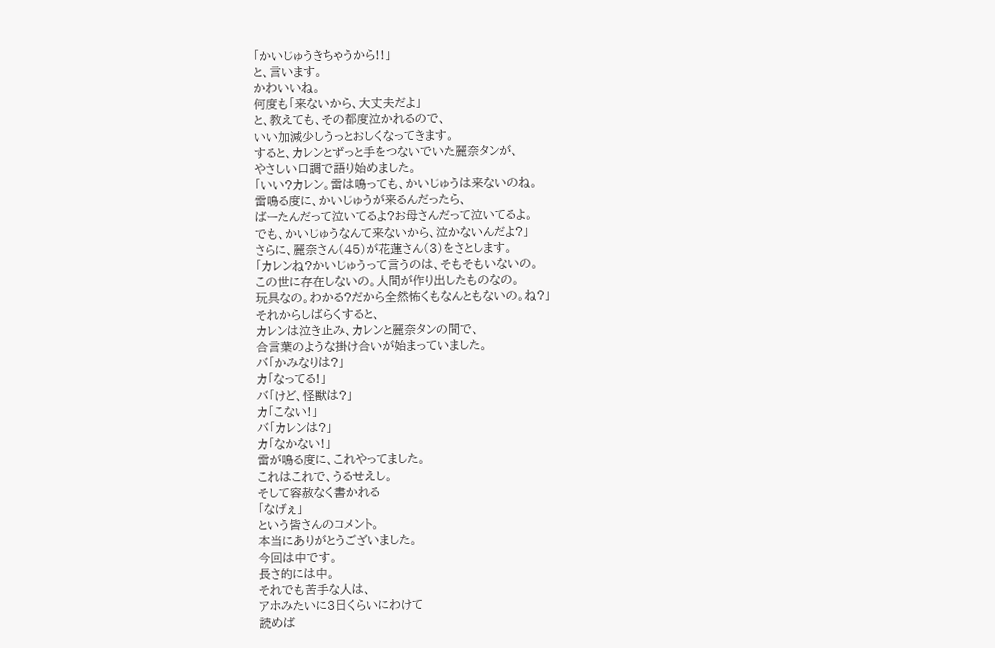「かいじゅうきちゃうから!!」
と、言います。
かわいいね。
何度も「来ないから、大丈夫だよ」
と、教えても、その都度泣かれるので、
いい加減少しうっとおしくなってきます。
すると、カレンとずっと手をつないでいた麗奈タンが、
やさしい口調で語り始めました。
「いい?カレン。雷は鳴っても、かいじゅうは来ないのね。
雷鳴る度に、かいじゅうが来るんだったら、
ばーたんだって泣いてるよ?お母さんだって泣いてるよ。
でも、かいじゅうなんて来ないから、泣かないんだよ?」
さらに、麗奈さん(45)が花蓮さん(3)をさとします。
「カレンね?かいじゅうって言うのは、そもそもいないの。
この世に存在しないの。人間が作り出したものなの。
玩具なの。わかる?だから全然怖くもなんともないの。ね?」
それからしばらくすると、
カレンは泣き止み、カレンと麗奈タンの間で、
合言葉のような掛け合いが始まっていました。
バ「かみなりは?」
カ「なってる!」
バ「けど、怪獣は?」
カ「こない!」
バ「カレンは?」
カ「なかない!」
雷が鳴る度に、これやってました。
これはこれで、うるせえし。
そして容赦なく書かれる
「なげぇ」
という皆さんのコメント。
本当にありがとうございました。
今回は中です。
長さ的には中。
それでも苦手な人は、
アホみたいに3日くらいにわけて
読めば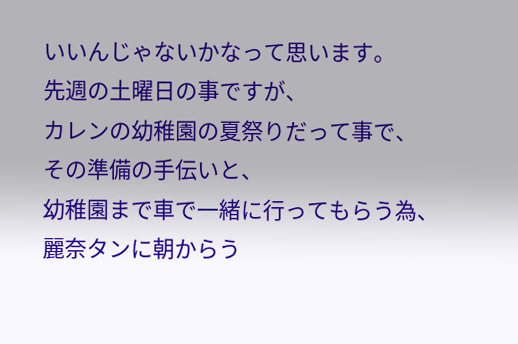いいんじゃないかなって思います。
先週の土曜日の事ですが、
カレンの幼稚園の夏祭りだって事で、
その準備の手伝いと、
幼稚園まで車で一緒に行ってもらう為、
麗奈タンに朝からう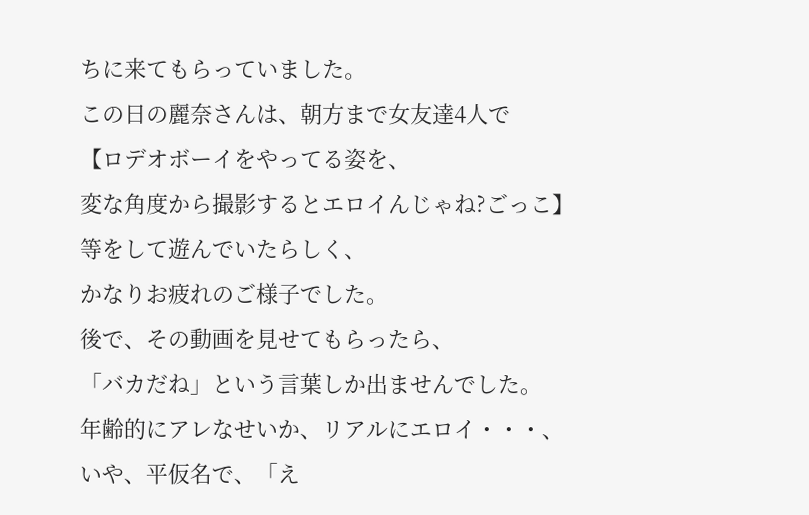ちに来てもらっていました。
この日の麗奈さんは、朝方まで女友達4人で
【ロデオボーイをやってる姿を、
変な角度から撮影するとエロイんじゃね?ごっこ】
等をして遊んでいたらしく、
かなりお疲れのご様子でした。
後で、その動画を見せてもらったら、
「バカだね」という言葉しか出ませんでした。
年齢的にアレなせいか、リアルにエロイ・・・、
いや、平仮名で、「え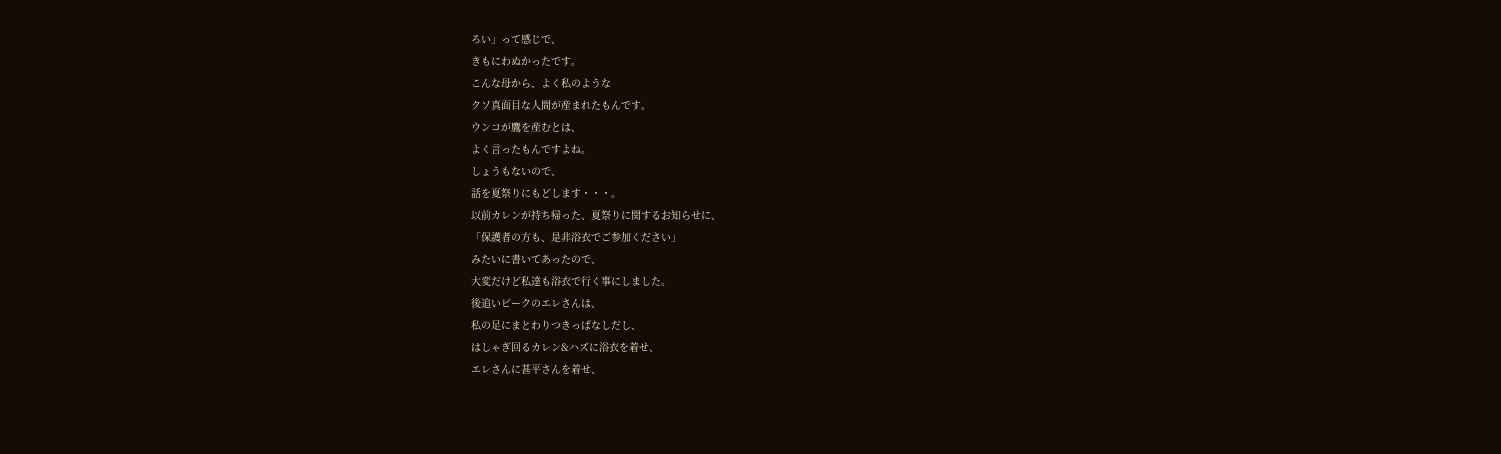ろい」って感じで、
きもにわぬかったです。
こんな母から、よく私のような
クソ真面目な人間が産まれたもんです。
ウンコが鷹を産むとは、
よく言ったもんですよね。
しょうもないので、
話を夏祭りにもどします・・・。
以前カレンが持ち帰った、夏祭りに関するお知らせに、
「保護者の方も、是非浴衣でご参加ください」
みたいに書いてあったので、
大変だけど私達も浴衣で行く事にしました。
後追いピークのエレさんは、
私の足にまとわりつきっぱなしだし、
はしゃぎ回るカレン&ハズに浴衣を着せ、
エレさんに甚平さんを着せ、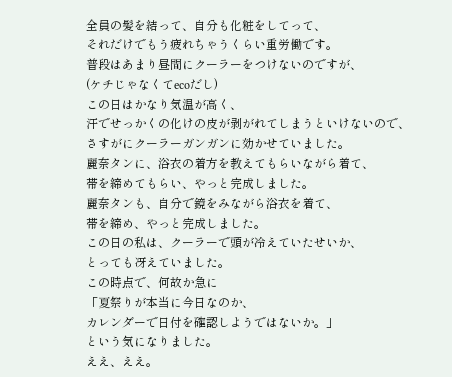全員の髪を結って、自分も化粧をしてって、
それだけでもう疲れちゃうくらい重労働です。
普段はあまり昼間にクーラーをつけないのですが、
(ケチじゃなくてecoだし)
この日はかなり気温が高く、
汗でせっかくの化けの皮が剥がれてしまうといけないので、
さすがにクーラーガンガンに効かせていました。
麗奈タンに、浴衣の着方を教えてもらいながら着て、
帯を締めてもらい、やっと完成しました。
麗奈タンも、自分で鏡をみながら浴衣を着て、
帯を締め、やっと完成しました。
この日の私は、クーラーで頭が冷えていたせいか、
とっても冴えていました。
この時点で、何故か急に
「夏祭りが本当に今日なのか、
カレンダーで日付を確認しようではないか。」
という気になりました。
ええ、ええ。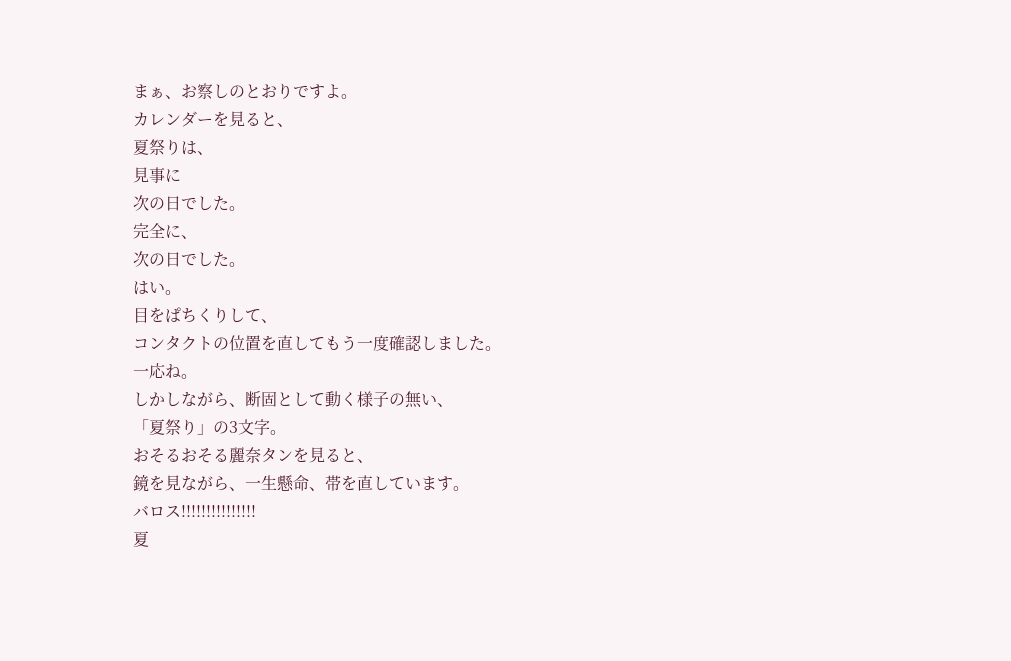まぁ、お察しのとおりですよ。
カレンダーを見ると、
夏祭りは、
見事に
次の日でした。
完全に、
次の日でした。
はい。
目をぱちくりして、
コンタクトの位置を直してもう一度確認しました。
一応ね。
しかしながら、断固として動く様子の無い、
「夏祭り」の3文字。
おそるおそる麗奈タンを見ると、
鏡を見ながら、一生懸命、帯を直しています。
バロス!!!!!!!!!!!!!!!
夏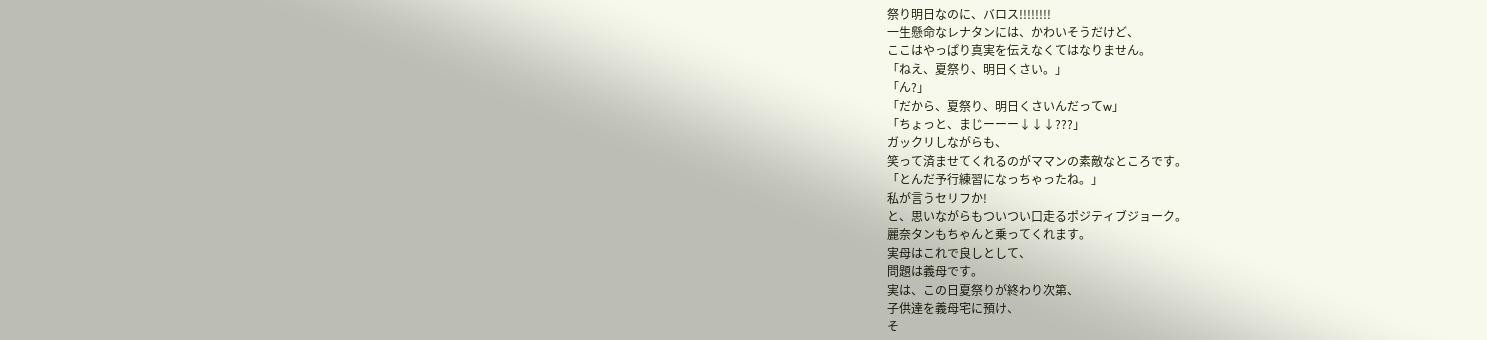祭り明日なのに、バロス!!!!!!!!
一生懸命なレナタンには、かわいそうだけど、
ここはやっぱり真実を伝えなくてはなりません。
「ねえ、夏祭り、明日くさい。」
「ん?」
「だから、夏祭り、明日くさいんだってw」
「ちょっと、まじーーー↓↓↓???」
ガックリしながらも、
笑って済ませてくれるのがママンの素敵なところです。
「とんだ予行練習になっちゃったね。」
私が言うセリフか!
と、思いながらもついつい口走るポジティブジョーク。
麗奈タンもちゃんと乗ってくれます。
実母はこれで良しとして、
問題は義母です。
実は、この日夏祭りが終わり次第、
子供達を義母宅に預け、
そ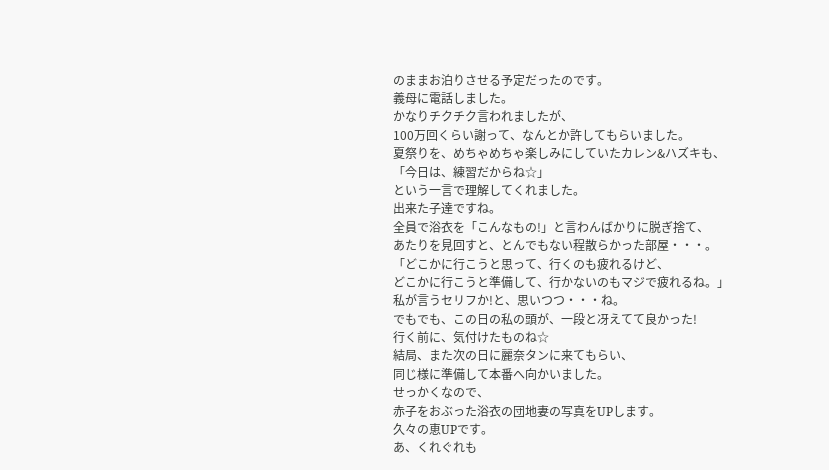のままお泊りさせる予定だったのです。
義母に電話しました。
かなりチクチク言われましたが、
100万回くらい謝って、なんとか許してもらいました。
夏祭りを、めちゃめちゃ楽しみにしていたカレン&ハズキも、
「今日は、練習だからね☆」
という一言で理解してくれました。
出来た子達ですね。
全員で浴衣を「こんなもの!」と言わんばかりに脱ぎ捨て、
あたりを見回すと、とんでもない程散らかった部屋・・・。
「どこかに行こうと思って、行くのも疲れるけど、
どこかに行こうと準備して、行かないのもマジで疲れるね。」
私が言うセリフか!と、思いつつ・・・ね。
でもでも、この日の私の頭が、一段と冴えてて良かった!
行く前に、気付けたものね☆
結局、また次の日に麗奈タンに来てもらい、
同じ様に準備して本番へ向かいました。
せっかくなので、
赤子をおぶった浴衣の団地妻の写真をUPします。
久々の恵UPです。
あ、くれぐれも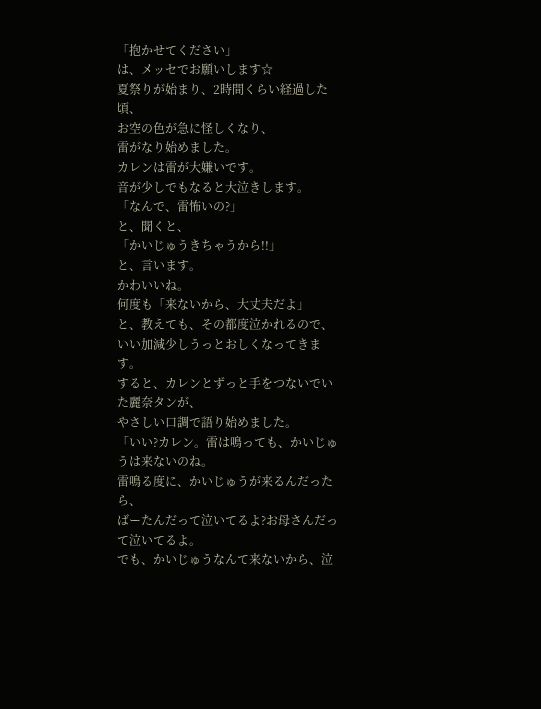「抱かせてください」
は、メッセでお願いします☆
夏祭りが始まり、2時間くらい経過した頃、
お空の色が急に怪しくなり、
雷がなり始めました。
カレンは雷が大嫌いです。
音が少しでもなると大泣きします。
「なんで、雷怖いの?」
と、聞くと、
「かいじゅうきちゃうから!!」
と、言います。
かわいいね。
何度も「来ないから、大丈夫だよ」
と、教えても、その都度泣かれるので、
いい加減少しうっとおしくなってきます。
すると、カレンとずっと手をつないでいた麗奈タンが、
やさしい口調で語り始めました。
「いい?カレン。雷は鳴っても、かいじゅうは来ないのね。
雷鳴る度に、かいじゅうが来るんだったら、
ばーたんだって泣いてるよ?お母さんだって泣いてるよ。
でも、かいじゅうなんて来ないから、泣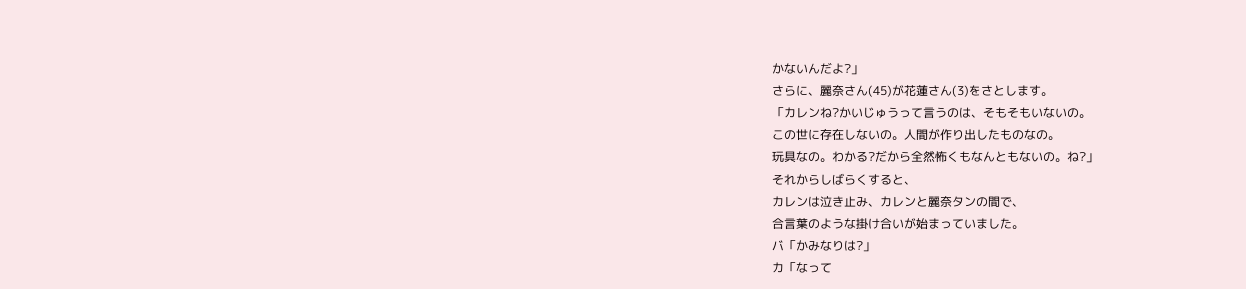かないんだよ?」
さらに、麗奈さん(45)が花蓮さん(3)をさとします。
「カレンね?かいじゅうって言うのは、そもそもいないの。
この世に存在しないの。人間が作り出したものなの。
玩具なの。わかる?だから全然怖くもなんともないの。ね?」
それからしばらくすると、
カレンは泣き止み、カレンと麗奈タンの間で、
合言葉のような掛け合いが始まっていました。
バ「かみなりは?」
カ「なって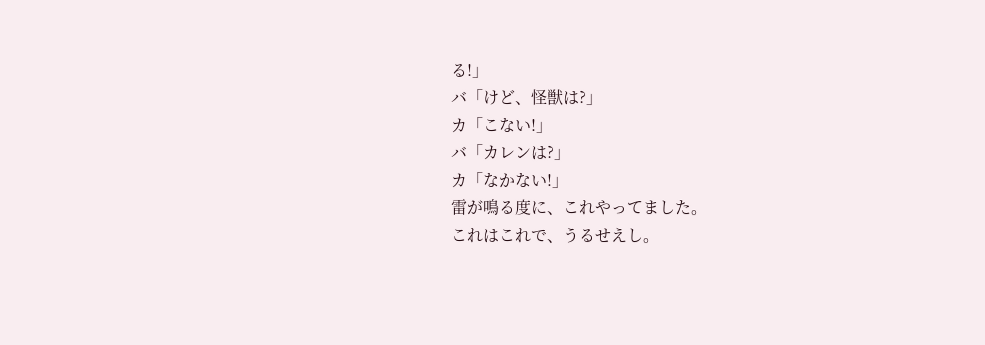る!」
バ「けど、怪獣は?」
カ「こない!」
バ「カレンは?」
カ「なかない!」
雷が鳴る度に、これやってました。
これはこれで、うるせえし。